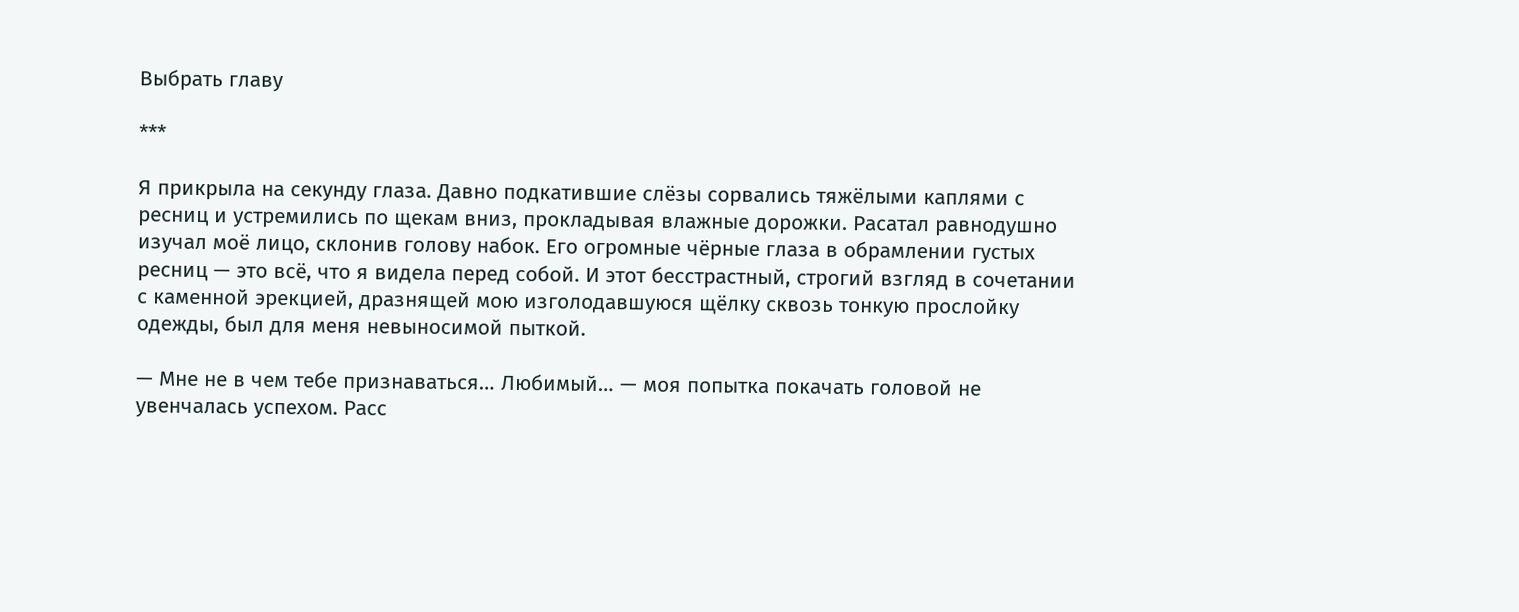Выбрать главу

***

Я прикрыла на секунду глаза. Давно подкатившие слёзы сорвались тяжёлыми каплями с ресниц и устремились по щекам вниз, прокладывая влажные дорожки. Расатал равнодушно изучал моё лицо, склонив голову набок. Его огромные чёрные глаза в обрамлении густых ресниц — это всё, что я видела перед собой. И этот бесстрастный, строгий взгляд в сочетании с каменной эрекцией, дразнящей мою изголодавшуюся щёлку сквозь тонкую прослойку одежды, был для меня невыносимой пыткой.

— Мне не в чем тебе признаваться… Любимый… — моя попытка покачать головой не увенчалась успехом. Расс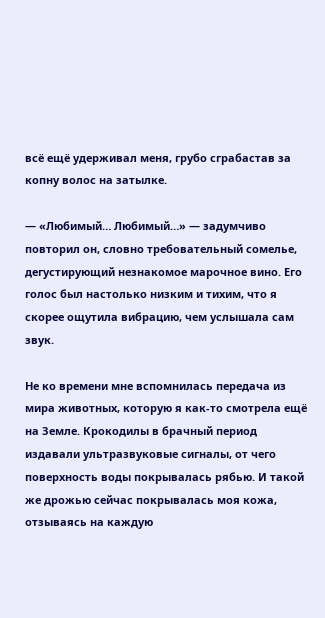всё ещё удерживал меня, грубо сграбастав за копну волос на затылке.

— «Любимый… Любимый…» — задумчиво повторил он, словно требовательный сомелье, дегустирующий незнакомое марочное вино. Его голос был настолько низким и тихим, что я скорее ощутила вибрацию, чем услышала сам звук.

Не ко времени мне вспомнилась передача из мира животных, которую я как-то смотрела ещё на Земле. Крокодилы в брачный период издавали ультразвуковые сигналы, от чего поверхность воды покрывалась рябью. И такой же дрожью сейчас покрывалась моя кожа, отзываясь на каждую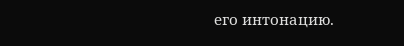его интонацию.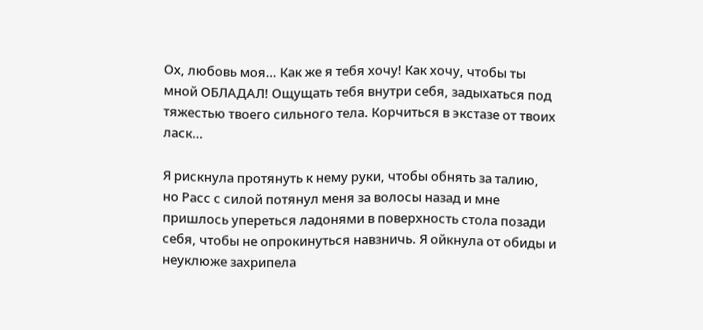Ох, любовь моя… Как же я тебя хочу! Как хочу, чтобы ты мной ОБЛАДАЛ! Ощущать тебя внутри себя, задыхаться под тяжестью твоего сильного тела. Корчиться в экстазе от твоих ласк…

Я рискнула протянуть к нему руки, чтобы обнять за талию, но Расс с силой потянул меня за волосы назад и мне пришлось упереться ладонями в поверхность стола позади себя, чтобы не опрокинуться навзничь. Я ойкнула от обиды и неуклюже захрипела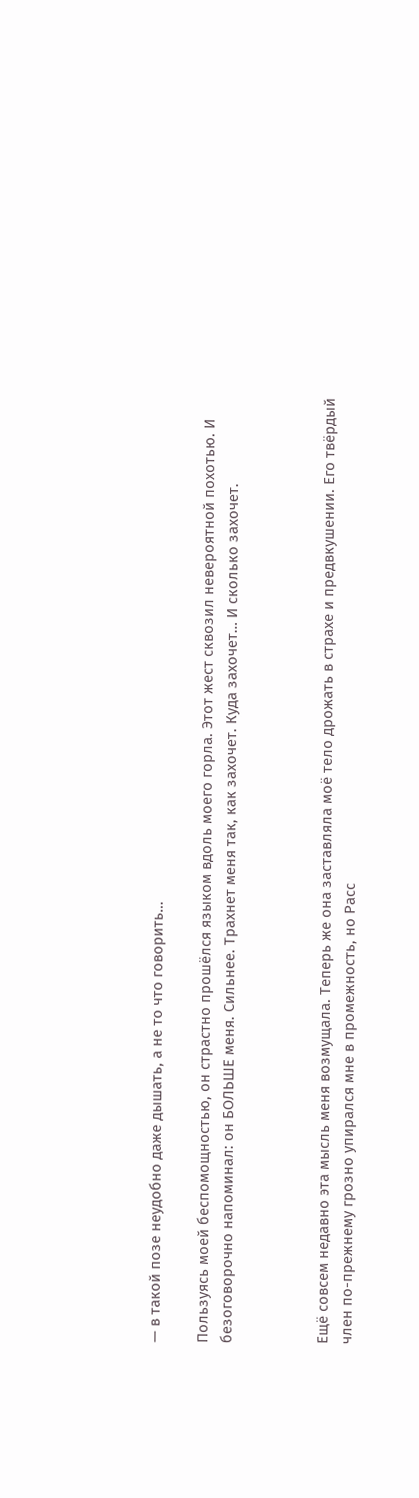— в такой позе неудобно даже дышать, а не то что говорить…

Пользуясь моей беспомощностью, он страстно прошёлся языком вдоль моего горла. Этот жест сквозил невероятной похотью. И безоговорочно напоминал: он БОЛЬШЕ меня. Сильнее. Трахнет меня так, как захочет. Куда захочет… И сколько захочет.



Ещё совсем недавно эта мысль меня возмущала. Теперь же она заставляла моё тело дрожать в страхе и предвкушении. Его твёрдый член по-прежнему грозно упирался мне в промежность, но Расс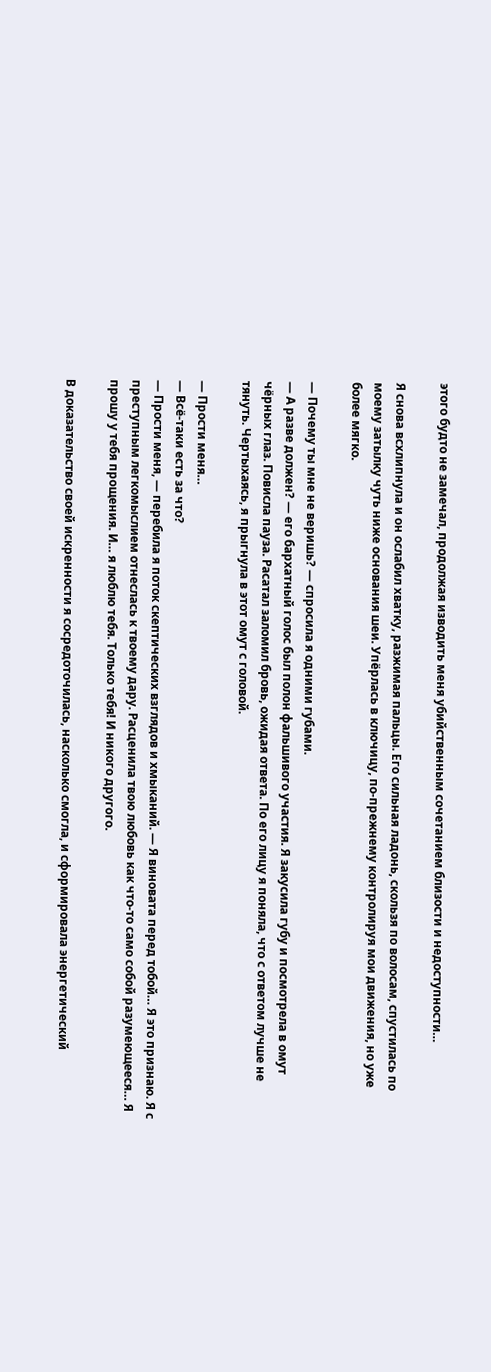этого будто не замечал, продолжая изводить меня убийственным сочетанием близости и недоступности…

Я снова всхлипнула и он ослабил хватку, разжимая пальцы. Его сильная ладонь, скользя по волосам, спустилась по моему затылку чуть ниже основания шеи. Упёрлась в ключицу, по-прежнему контролируя мои движения, но уже более мягко.

— Почему ты мне не веришь? — спросила я одними губами.
— А разве должен? — его бархатный голос был полон фальшивого участия. Я закусила губу и посмотрела в омут чёрных глаз. Повисла пауза. Расатал заломил бровь, ожидая ответа. По его лицу я поняла, что с ответом лучше не тянуть. Чертыхаясь, я прыгнула в этот омут с головой.

— Прости меня…
— Всё-таки есть за что?
— Прости меня, — перебила я поток скептических взглядов и хмыканий. — Я виновата перед тобой… Я это признаю. Я с преступным легкомыслием отнеслась к твоему дару. Расценила твою любовь как что-то само собой разумеющееся… Я прошу у тебя прощения. И… я люблю тебя. Только тебя! И никого другого.

В доказательство своей искренности я сосредоточилась, насколько смогла, и сформировала энергетический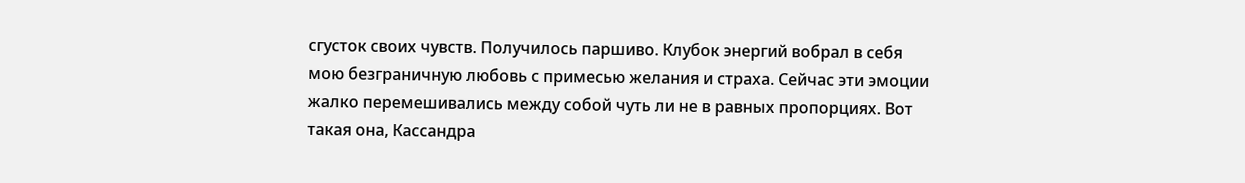сгусток своих чувств. Получилось паршиво. Клубок энергий вобрал в себя мою безграничную любовь с примесью желания и страха. Сейчас эти эмоции жалко перемешивались между собой чуть ли не в равных пропорциях. Вот такая она, Кассандра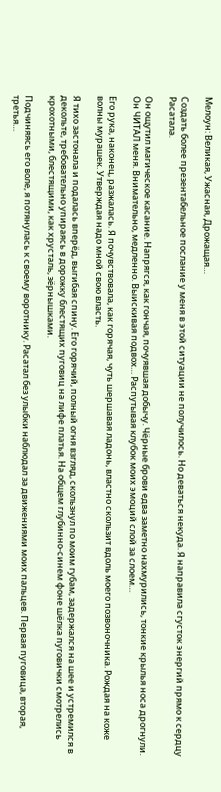Мелоун: Великая, Ужасная, Дрожащая…

Создать более презентабельное послание у меня в этой ситуации не получилось. Но деваться некуда. Я направила сгусток энергий прямо к сердцу Расатала.

Он ощутил магическое касание. Напрягся, как гончая, почуявшая добычу. Чёрные брови едва заметно нахмурились, тонкие крылья носа дрогнули. Он ЧИТАЛ меня. Внимательно, медленно. Выискивая подвох… Распутывая клубок моих эмоций слой за слоем…

Его рука, наконец, разжалась. Я почувствовала, как горячая, чуть шершавая ладонь, властно скользит вдоль моего позвоночника. Рождая на коже волны мурашек. Утверждая надо мной свою власть.

Я тихо застонала и подалась вперёд, выгибая спину. Его горячий, полный огня взгляд, скользнул по моим губам, задержался на шее и устремился в декольте, требовательно упираясь в дорожку блестящих пуговиц на лифе платья. На общем глубинно-синем фоне шёлка пуговички смотрелись крохотными, блестящими, как хрусталь, зёрнышками.

Подчиняясь его воле, я потянулась к своему воротнику. Расатал без улыбки наблюдал за движениями моих пальцев. Первая пуговица, вторая, третья…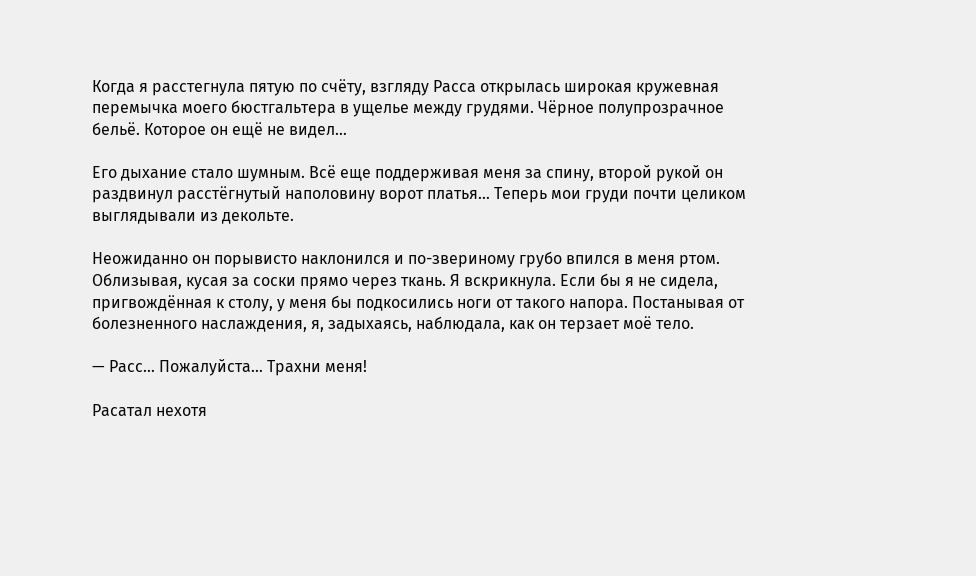Когда я расстегнула пятую по счёту, взгляду Расса открылась широкая кружевная перемычка моего бюстгальтера в ущелье между грудями. Чёрное полупрозрачное бельё. Которое он ещё не видел…

Его дыхание стало шумным. Всё еще поддерживая меня за спину, второй рукой он раздвинул расстёгнутый наполовину ворот платья… Теперь мои груди почти целиком выглядывали из декольте.

Неожиданно он порывисто наклонился и по-звериному грубо впился в меня ртом. Облизывая, кусая за соски прямо через ткань. Я вскрикнула. Если бы я не сидела, пригвождённая к столу, у меня бы подкосились ноги от такого напора. Постанывая от болезненного наслаждения, я, задыхаясь, наблюдала, как он терзает моё тело.

— Расс… Пожалуйста… Трахни меня!

Расатал нехотя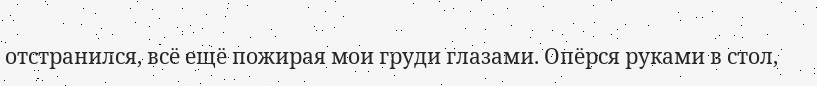отстранился, всё ещё пожирая мои груди глазами. Опёрся руками в стол,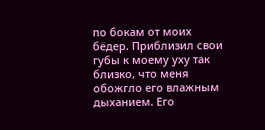по бокам от моих бёдер. Приблизил свои губы к моему уху так близко, что меня обожгло его влажным дыханием. Его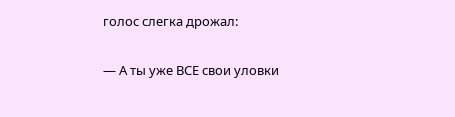голос слегка дрожал:

— А ты уже ВСЕ свои уловки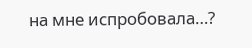на мне испробовала…?